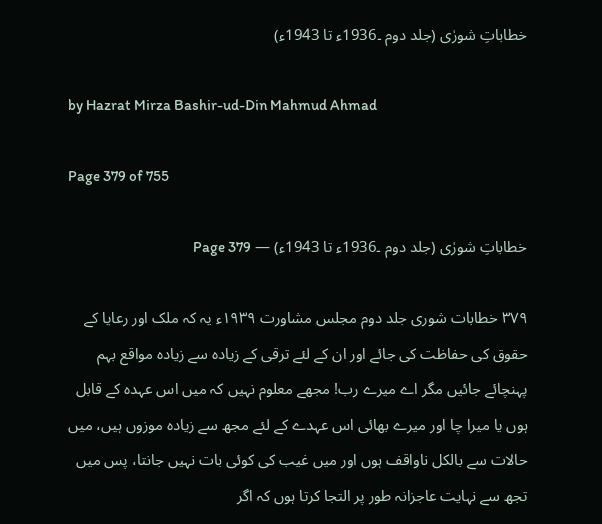خطاباتِ شورٰی (جلد دوم ۔1936ء تا 1943ء)

by Hazrat Mirza Bashir-ud-Din Mahmud Ahmad

Page 379 of 755

خطاباتِ شورٰی (جلد دوم ۔1936ء تا 1943ء) — Page 379

۳۷۹ خطابات شوری جلد دوم مجلس مشاورت ۱۹۳۹ء یہ کہ ملک اور رعایا کے حقوق کی حفاظت کی جائے اور ان کے لئے ترقی کے زیادہ سے زیادہ مواقع بہم پہنچائے جائیں مگر اے میرے رب! مجھے معلوم نہیں کہ میں اس عہدہ کے قابل ہوں یا میرا چا اور میرے بھائی اس عہدے کے لئے مجھ سے زیادہ موزوں ہیں، میں حالات سے بالکل ناواقف ہوں اور میں غیب کی کوئی بات نہیں جانتا، پس میں تجھ سے نہایت عاجزانہ طور پر التجا کرتا ہوں کہ اگر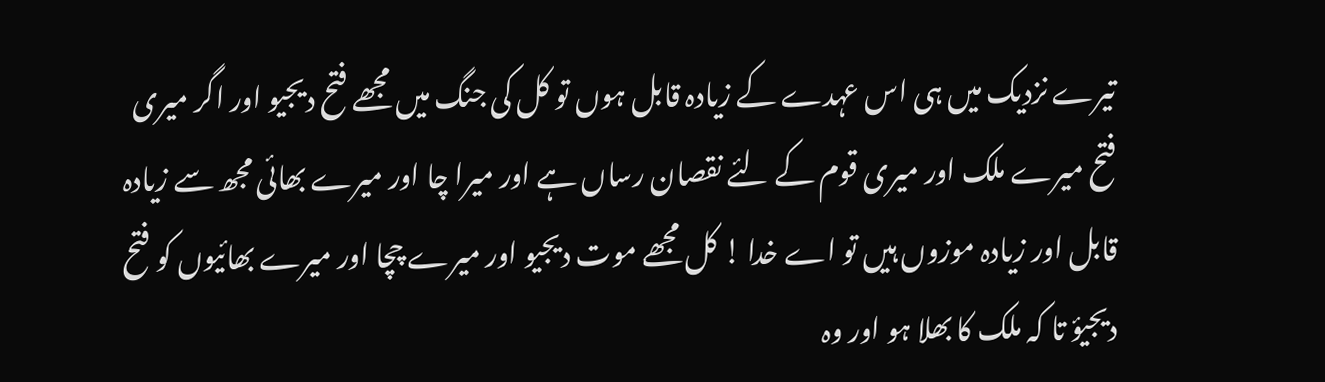تیرے نزدیک میں ہی اس عہدے کے زیادہ قابل ہوں تو کل کی جنگ میں مجھے فتح دیجیو اور اگر میری فتح میرے ملک اور میری قوم کے لئے نقصان رساں ہے اور میرا چا اور میرے بھائی مجھ سے زیادہ قابل اور زیادہ موزوں ہیں تو اے خدا ! کل مجھے موت دیجیو اور میرے چچا اور میرے بھائیوں کو فتح دیجیؤ تا کہ ملک کا بھلا ہو اور وہ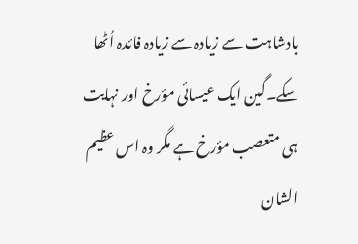بادشاہت سے زیادہ سے زیادہ فائدہ اُٹھا سکے۔گین ایک عیسائی مؤرخ اور نہایت ہی متعصب مؤرخ ہے مگر وہ اس عظیم الشان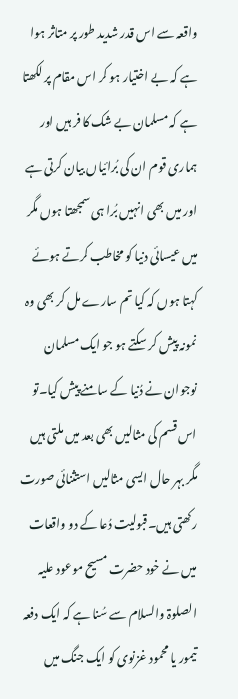واقعہ سے اس قدر شدید طور پر متاثر ہوا ہے کہ بے اختیار ہو کر اس مقام پر لکھتا ہے کہ مسلمان بے شک کا فر ہیں اور ہماری قوم ان کی بُرائیاں بیان کرتی ہے اور میں بھی انہیں بُرا ہی سمجھتا ہوں مگر میں عیسائی دنیا کو مخاطب کرتے ہوئے کہتا ہوں کہ کیا تم سارے مل کر بھی وہ نمونہ پیش کر سکتے ہو جو ایک مسلمان نوجوان نے دُنیا کے سامنے پیش کیا۔تو اس قسم کی مثالیں بھی بعد میں ملتی ہیں مگر بہر حال ایسی مثالیں استثنائی صورت رکھتی ہیں۔قبولیت دُعا کے دو واقعات میں نے خود حضرت مسیح موعود علیہ الصلوۃ والسلام سے سُنا ہے کہ ایک دفعہ تیمور یا محمود غزنوی کو ایک جنگ میں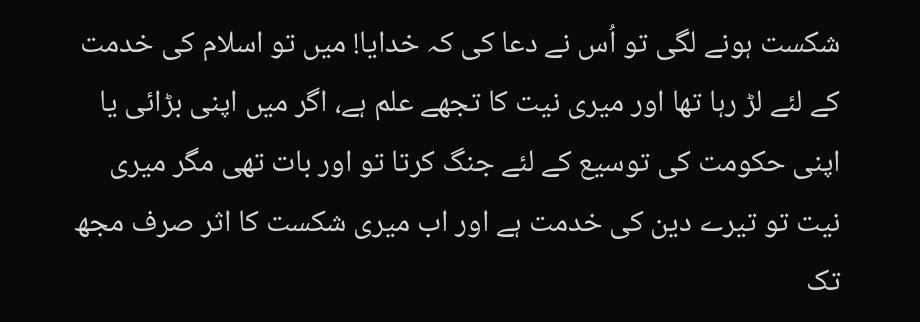شکست ہونے لگی تو اُس نے دعا کی کہ خدایا! میں تو اسلام کی خدمت کے لئے لڑ رہا تھا اور میری نیت کا تجھے علم ہے، اگر میں اپنی بڑائی یا اپنی حکومت کی توسیع کے لئے جنگ کرتا تو اور بات تھی مگر میری نیت تو تیرے دین کی خدمت ہے اور اب میری شکست کا اثر صرف مجھ تک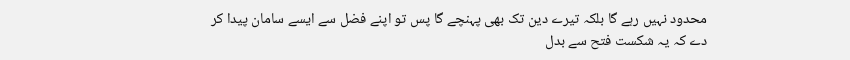محدود نہیں رہے گا بلکہ تیرے دین تک بھی پہنچے گا پس تو اپنے فضل سے ایسے سامان پیدا کر دے کہ یہ شکست فتح سے بدل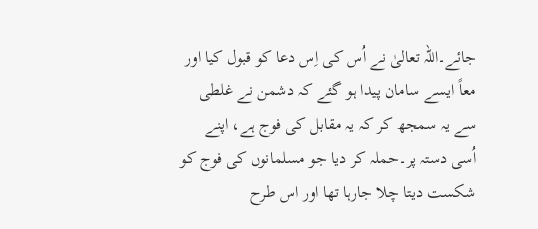جائے۔اللہ تعالیٰ نے اُس کی اِس دعا کو قبول کیا اور معاً ایسے سامان پیدا ہو گئے کہ دشمن نے غلطی سے یہ سمجھ کر کہ یہ مقابل کی فوج ہے، اپنے اُسی دستہ پر۔حملہ کر دیا جو مسلمانوں کی فوج کو شکست دیتا چلا جارہا تھا اور اس طرح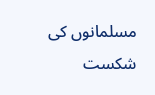مسلمانوں کی شکست